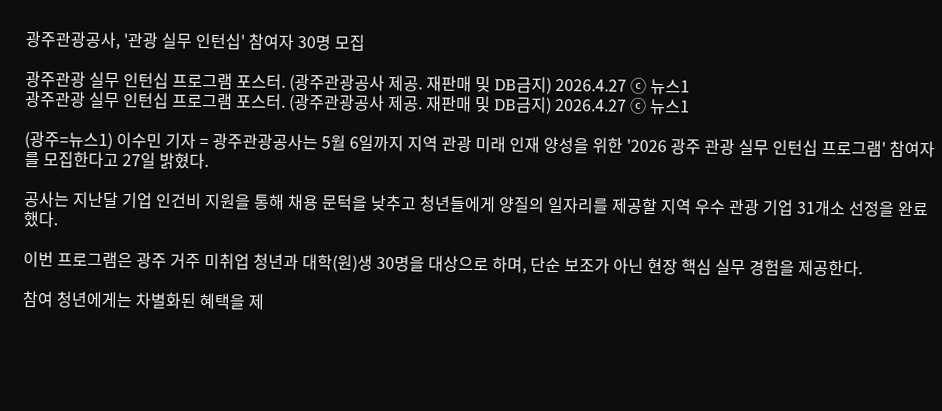광주관광공사, '관광 실무 인턴십' 참여자 30명 모집

광주관광 실무 인턴십 프로그램 포스터. (광주관광공사 제공. 재판매 및 DB금지) 2026.4.27 ⓒ 뉴스1
광주관광 실무 인턴십 프로그램 포스터. (광주관광공사 제공. 재판매 및 DB금지) 2026.4.27 ⓒ 뉴스1

(광주=뉴스1) 이수민 기자 = 광주관광공사는 5월 6일까지 지역 관광 미래 인재 양성을 위한 '2026 광주 관광 실무 인턴십 프로그램' 참여자를 모집한다고 27일 밝혔다.

공사는 지난달 기업 인건비 지원을 통해 채용 문턱을 낮추고 청년들에게 양질의 일자리를 제공할 지역 우수 관광 기업 31개소 선정을 완료했다.

이번 프로그램은 광주 거주 미취업 청년과 대학(원)생 30명을 대상으로 하며, 단순 보조가 아닌 현장 핵심 실무 경험을 제공한다.

참여 청년에게는 차별화된 혜택을 제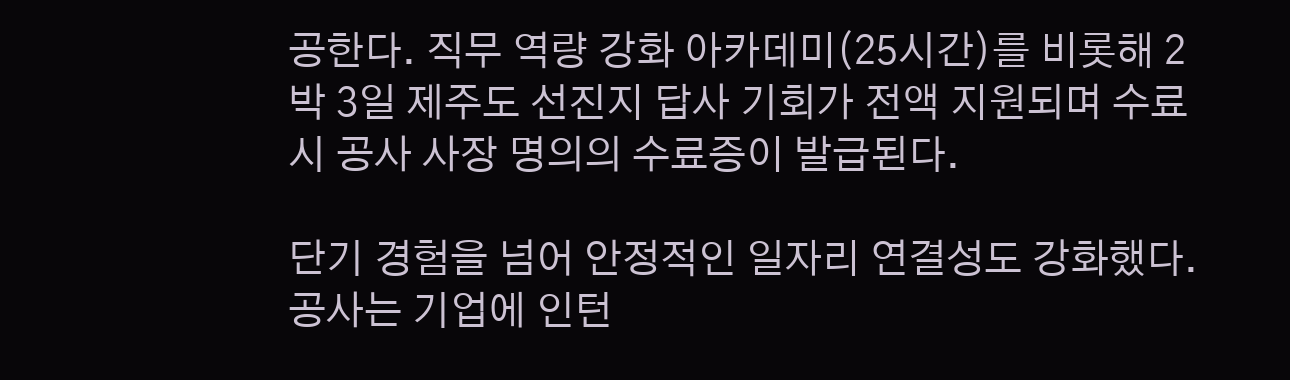공한다. 직무 역량 강화 아카데미(25시간)를 비롯해 2박 3일 제주도 선진지 답사 기회가 전액 지원되며 수료 시 공사 사장 명의의 수료증이 발급된다.

단기 경험을 넘어 안정적인 일자리 연결성도 강화했다. 공사는 기업에 인턴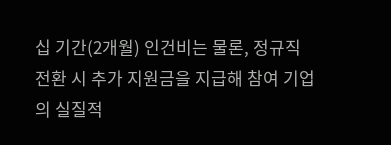십 기간(2개월) 인건비는 물론, 정규직 전환 시 추가 지원금을 지급해 참여 기업의 실질적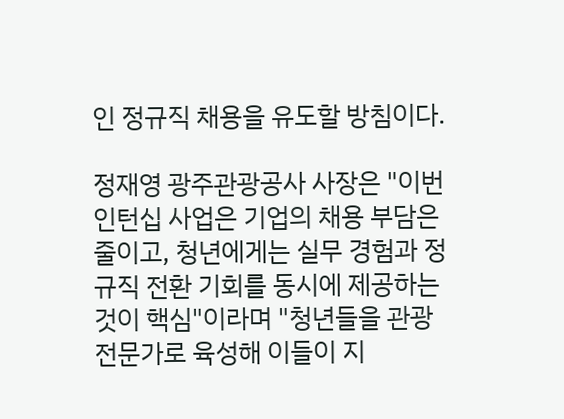인 정규직 채용을 유도할 방침이다.

정재영 광주관광공사 사장은 "이번 인턴십 사업은 기업의 채용 부담은 줄이고, 청년에게는 실무 경험과 정규직 전환 기회를 동시에 제공하는 것이 핵심"이라며 "청년들을 관광 전문가로 육성해 이들이 지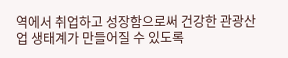역에서 취업하고 성장함으로써 건강한 관광산업 생태계가 만들어질 수 있도록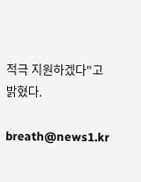적극 지원하겠다"고 밝혔다.

breath@news1.kr